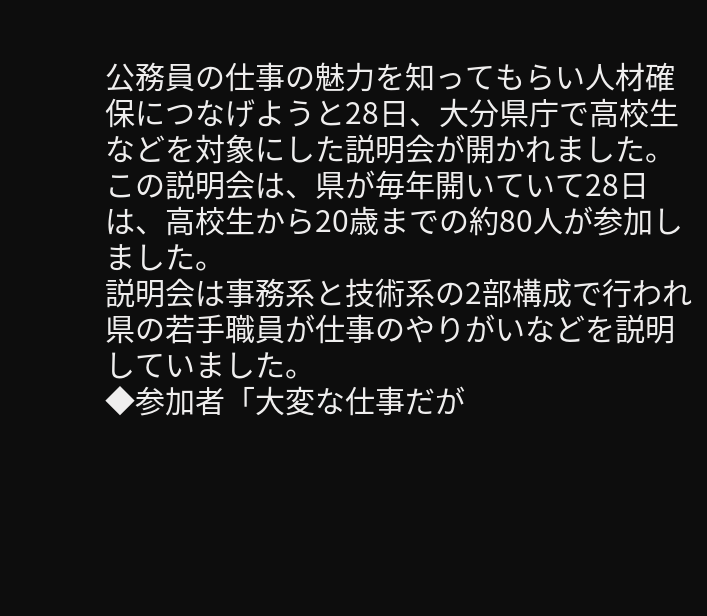公務員の仕事の魅力を知ってもらい人材確保につなげようと28日、大分県庁で高校生などを対象にした説明会が開かれました。
この説明会は、県が毎年開いていて28日は、高校生から20歳までの約80人が参加しました。
説明会は事務系と技術系の2部構成で行われ県の若手職員が仕事のやりがいなどを説明していました。
◆参加者「大変な仕事だが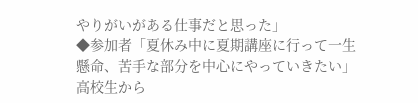やりがいがある仕事だと思った」
◆参加者「夏休み中に夏期講座に行って一生懸命、苦手な部分を中心にやっていきたい」
高校生から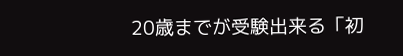20歳までが受験出来る「初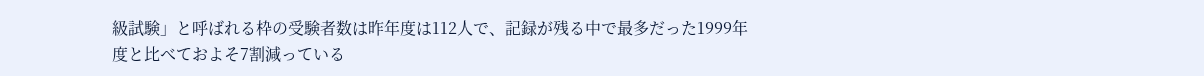級試験」と呼ばれる枠の受験者数は昨年度は112人で、記録が残る中で最多だった1999年度と比べておよそ7割減っている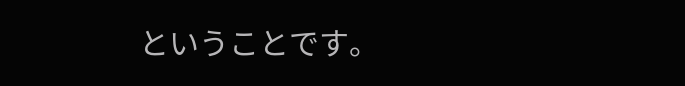ということです。